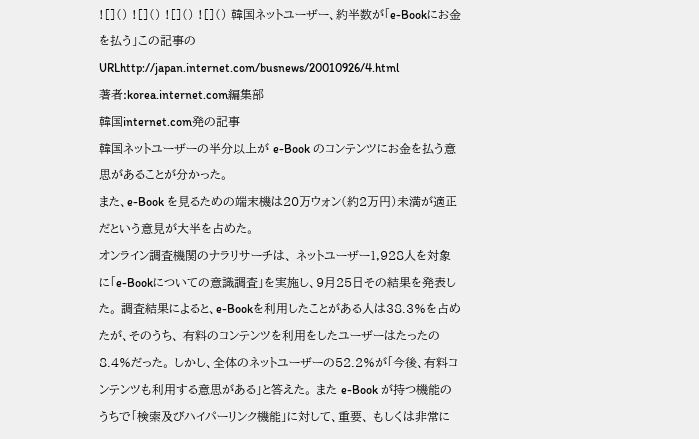![]() ![]() ![]() ![]() 韓国ネットユーザー、約半数が「e-Bookにお金を払う」この記事のURLhttp://japan.internet.com/busnews/20010926/4.html
著者:korea.internet.com編集部
韓国internet.com発の記事
韓国ネットユーザーの半分以上が e-Book のコンテンツにお金を払う意思があることが分かった。
また、e-Book を見るための端末機は20万ウォン(約2万円)未満が適正だという意見が大半を占めた。
オンライン調査機関のナラリサーチは、 ネットユーザー1,928人を対象に「e-Bookについての意識調査」を実施し、9月25日その結果を発表した。 調査結果によると、e-Bookを利用したことがある人は38.3%を占めたが、そのうち、 有料のコンテンツを利用をしたユーザーはたったの8.4%だった。 しかし、全体のネットユーザーの52.2%が「今後、有料コンテンツも利用する意思がある」と答えた。 また e-Book が持つ機能のうちで「検索及びハイパーリンク機能」に対して、重要、 もしくは非常に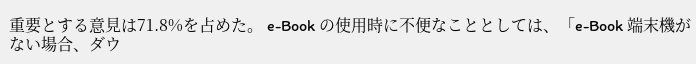重要とする意見は71.8%を占めた。 e-Book の使用時に不便なこととしては、「e-Book 端末機がない場合、ダウ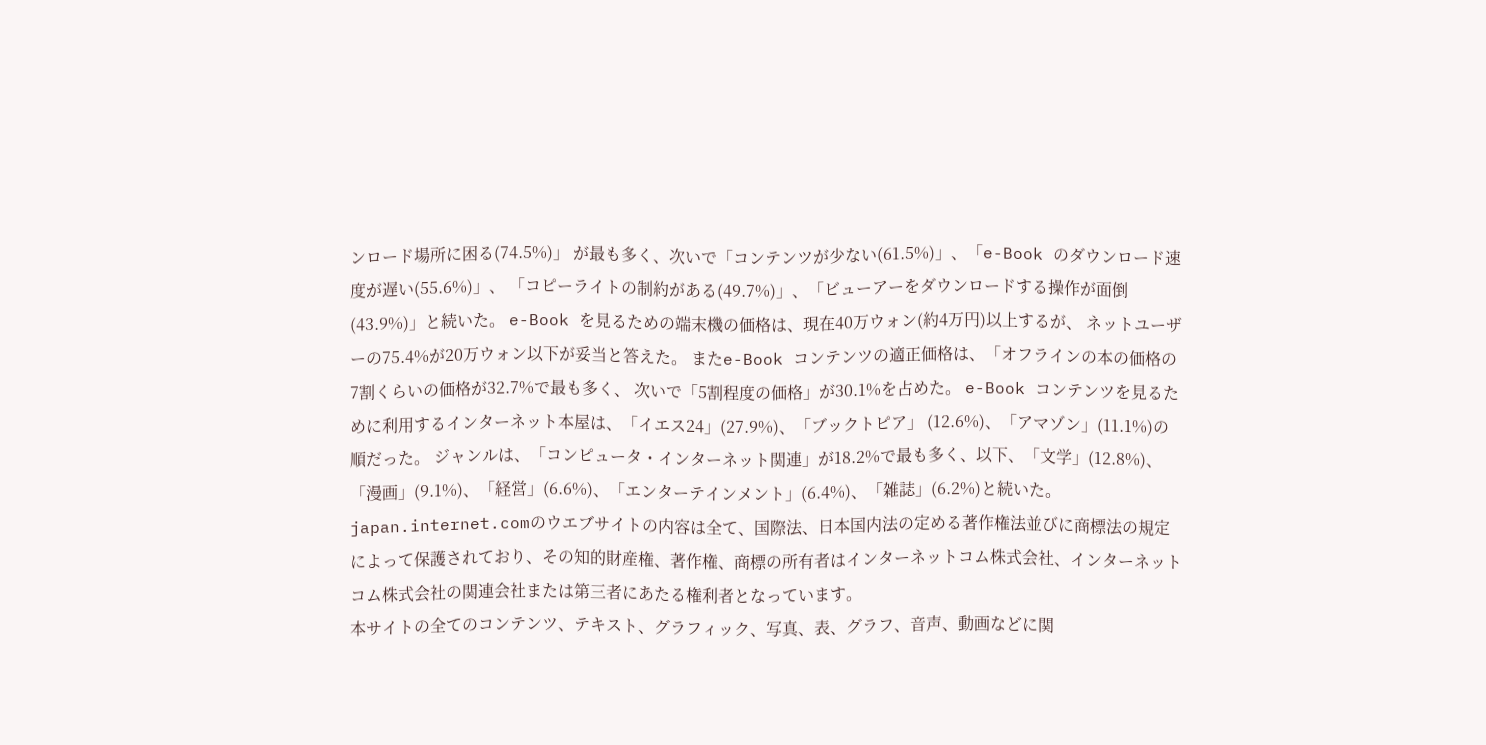ンロード場所に困る(74.5%)」 が最も多く、次いで「コンテンツが少ない(61.5%)」、「e-Book のダウンロード速度が遅い(55.6%)」、 「コピーライトの制約がある(49.7%)」、「ビューアーをダウンロードする操作が面倒(43.9%)」と続いた。 e-Book を見るための端末機の価格は、現在40万ウォン(約4万円)以上するが、 ネットユーザーの75.4%が20万ウォン以下が妥当と答えた。 またe-Book コンテンツの適正価格は、「オフラインの本の価格の7割くらいの価格が32.7%で最も多く、 次いで「5割程度の価格」が30.1%を占めた。 e-Book コンテンツを見るために利用するインターネット本屋は、「イエス24」(27.9%)、「ブックトピア」 (12.6%)、「アマゾン」(11.1%)の順だった。 ジャンルは、「コンピュータ・インターネット関連」が18.2%で最も多く、以下、「文学」(12.8%)、 「漫画」(9.1%)、「経営」(6.6%)、「エンターテインメント」(6.4%)、「雑誌」(6.2%)と続いた。
japan.internet.comのウエブサイトの内容は全て、国際法、日本国内法の定める著作権法並びに商標法の規定によって保護されており、その知的財産権、著作権、商標の所有者はインターネットコム株式会社、インターネットコム株式会社の関連会社または第三者にあたる権利者となっています。
本サイトの全てのコンテンツ、テキスト、グラフィック、写真、表、グラフ、音声、動画などに関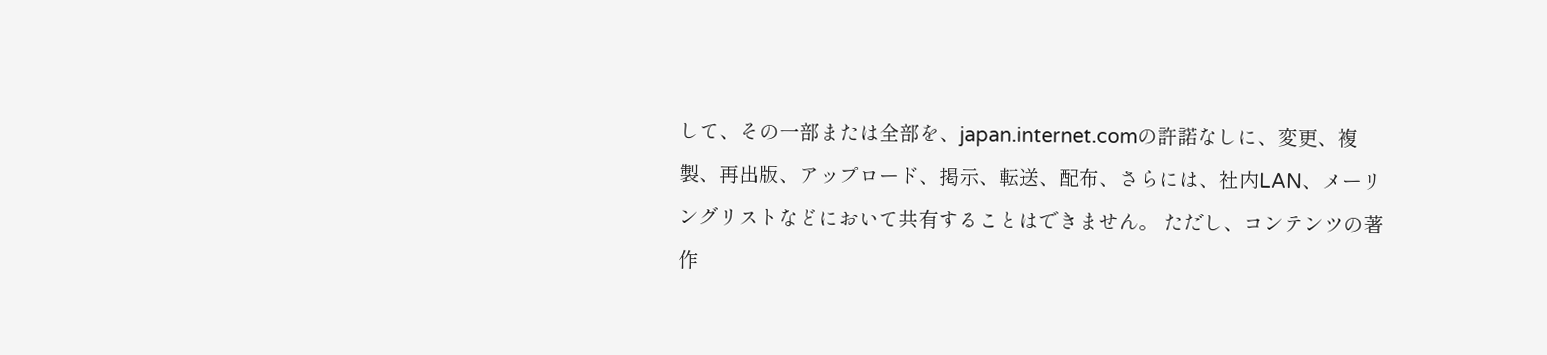して、その一部または全部を、japan.internet.comの許諾なしに、変更、複製、再出版、アップロード、掲示、転送、配布、さらには、社内LAN、メーリングリストなどにおいて共有することはできません。 ただし、コンテンツの著作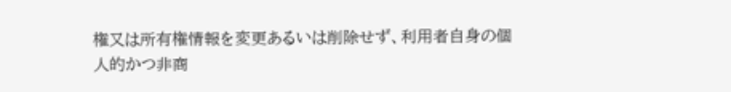権又は所有権情報を変更あるいは削除せず、利用者自身の個人的かつ非商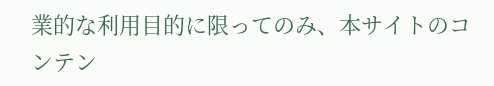業的な利用目的に限ってのみ、本サイトのコンテン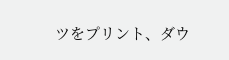ツをプリント、ダウ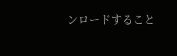ンロードすること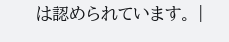は認められています。 |